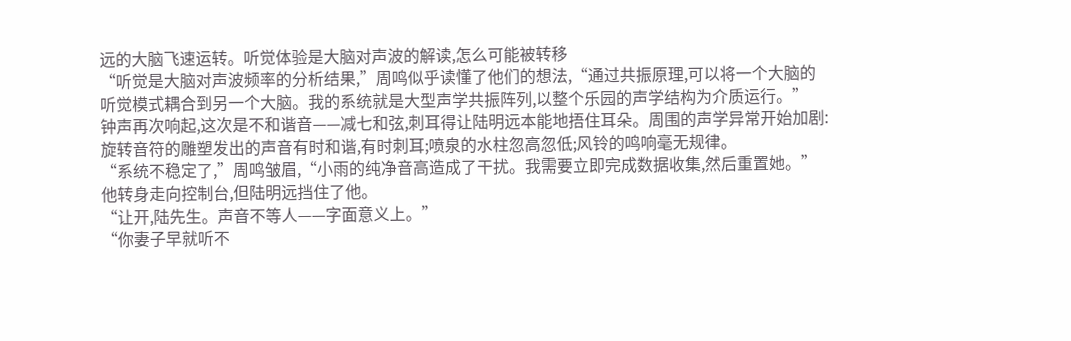远的大脑飞速运转。听觉体验是大脑对声波的解读,怎么可能被转移
“听觉是大脑对声波频率的分析结果,”周鸣似乎读懂了他们的想法,“通过共振原理,可以将一个大脑的听觉模式耦合到另一个大脑。我的系统就是大型声学共振阵列,以整个乐园的声学结构为介质运行。”
钟声再次响起,这次是不和谐音——减七和弦,刺耳得让陆明远本能地捂住耳朵。周围的声学异常开始加剧:旋转音符的雕塑发出的声音有时和谐,有时刺耳;喷泉的水柱忽高忽低;风铃的鸣响毫无规律。
“系统不稳定了,”周鸣皱眉,“小雨的纯净音高造成了干扰。我需要立即完成数据收集,然后重置她。”
他转身走向控制台,但陆明远挡住了他。
“让开,陆先生。声音不等人——字面意义上。”
“你妻子早就听不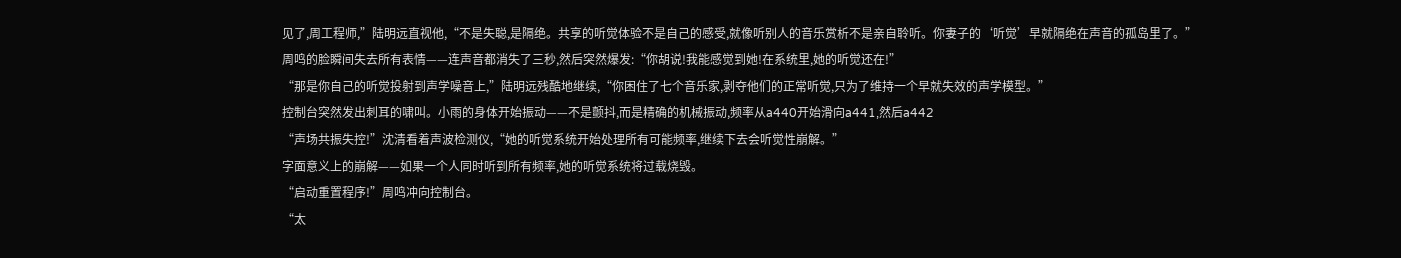见了,周工程师,”陆明远直视他,“不是失聪,是隔绝。共享的听觉体验不是自己的感受,就像听别人的音乐赏析不是亲自聆听。你妻子的‘听觉’早就隔绝在声音的孤岛里了。”
周鸣的脸瞬间失去所有表情——连声音都消失了三秒,然后突然爆发:“你胡说!我能感觉到她!在系统里,她的听觉还在!”
“那是你自己的听觉投射到声学噪音上,”陆明远残酷地继续,“你困住了七个音乐家,剥夺他们的正常听觉,只为了维持一个早就失效的声学模型。”
控制台突然发出刺耳的啸叫。小雨的身体开始振动——不是颤抖,而是精确的机械振动,频率从a440开始滑向a441,然后a442
“声场共振失控!”沈清看着声波检测仪,“她的听觉系统开始处理所有可能频率,继续下去会听觉性崩解。”
字面意义上的崩解——如果一个人同时听到所有频率,她的听觉系统将过载烧毁。
“启动重置程序!”周鸣冲向控制台。
“太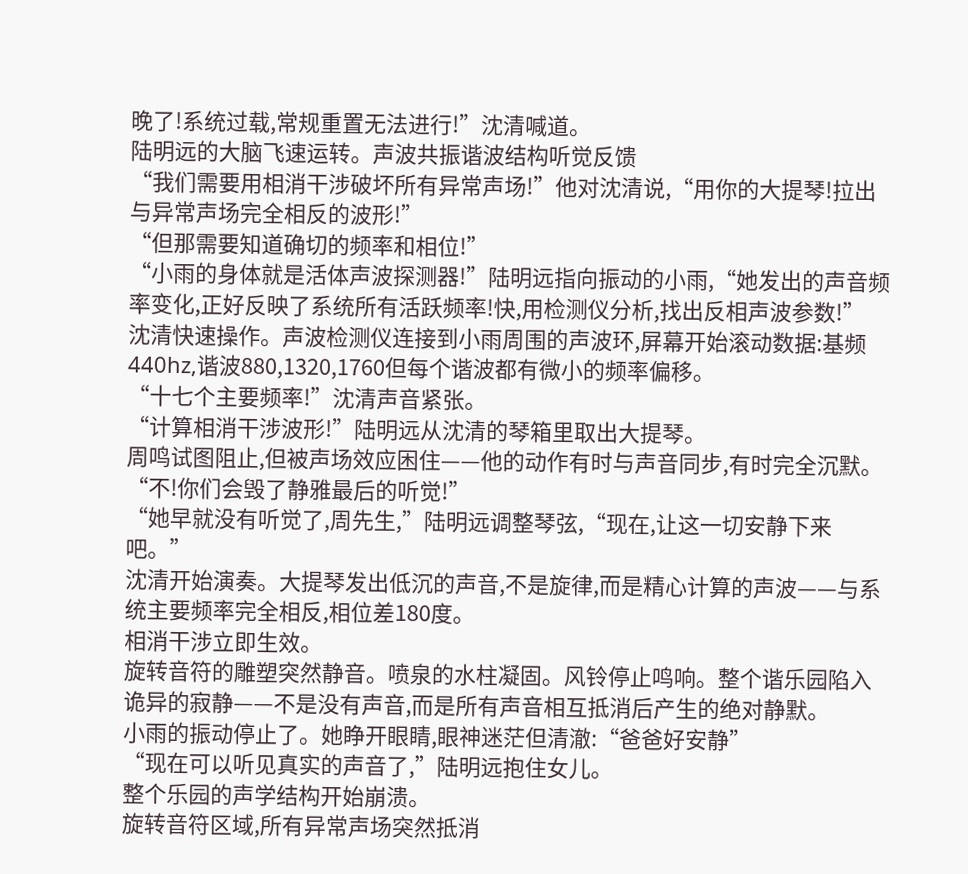晚了!系统过载,常规重置无法进行!”沈清喊道。
陆明远的大脑飞速运转。声波共振谐波结构听觉反馈
“我们需要用相消干涉破坏所有异常声场!”他对沈清说,“用你的大提琴!拉出与异常声场完全相反的波形!”
“但那需要知道确切的频率和相位!”
“小雨的身体就是活体声波探测器!”陆明远指向振动的小雨,“她发出的声音频率变化,正好反映了系统所有活跃频率!快,用检测仪分析,找出反相声波参数!”
沈清快速操作。声波检测仪连接到小雨周围的声波环,屏幕开始滚动数据:基频440hz,谐波880,1320,1760但每个谐波都有微小的频率偏移。
“十七个主要频率!”沈清声音紧张。
“计算相消干涉波形!”陆明远从沈清的琴箱里取出大提琴。
周鸣试图阻止,但被声场效应困住——他的动作有时与声音同步,有时完全沉默。
“不!你们会毁了静雅最后的听觉!”
“她早就没有听觉了,周先生,”陆明远调整琴弦,“现在,让这一切安静下来吧。”
沈清开始演奏。大提琴发出低沉的声音,不是旋律,而是精心计算的声波——与系统主要频率完全相反,相位差180度。
相消干涉立即生效。
旋转音符的雕塑突然静音。喷泉的水柱凝固。风铃停止鸣响。整个谐乐园陷入诡异的寂静——不是没有声音,而是所有声音相互抵消后产生的绝对静默。
小雨的振动停止了。她睁开眼睛,眼神迷茫但清澈:“爸爸好安静”
“现在可以听见真实的声音了,”陆明远抱住女儿。
整个乐园的声学结构开始崩溃。
旋转音符区域,所有异常声场突然抵消